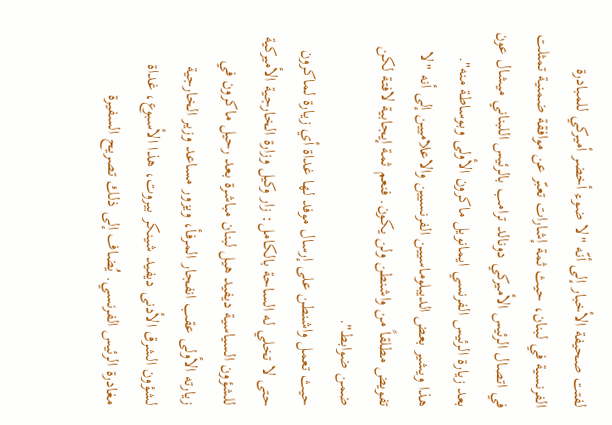لفتت صحيفة الأخبار إلى أنّه "لا ضوء أخضر أميركي للمبادرة الفرنسية في لبنان، حيث ثمة إشارات تعبّر عن موافقة ضمنية تمثلت في اتصال الرئيس الأميركي دونالد ترامب بالرئيس اللبناني ميشال عون بعد زيارة الرئيس الفرنسي ايمانويل ماكرون الأولى وبوساطة منه".
هذا ويشير بعض الديبلوماسيين الفرنسيين والاعلاميين إلى أنه "لا تفويض مطلقاً من واشنطن ولن يكون. فنعم ثمة إيجابية لافتة لكن ضمن ضوابط".
حيث تعمل واشنطن على إرسال موفد لها غداة أي زيارة لماكرون حتى لا تخلي له الساحة بالكامل: زار وكيل وزارة الخارجية الأميركية للشؤون السياسية ديفيد هيل لبنان مباشرة بعد رحيل ماكرون في زيارته الأولى عقب انفجار المرفأ، ويزور مساعد وزير الخارجية لشؤون الشرق الأدنى ديفيد شينكر بيروت، هذا الأسبوع، غداة مغادرة الرئيس الفرنسي. يُضاف إلى ذلك تصريح السفيرة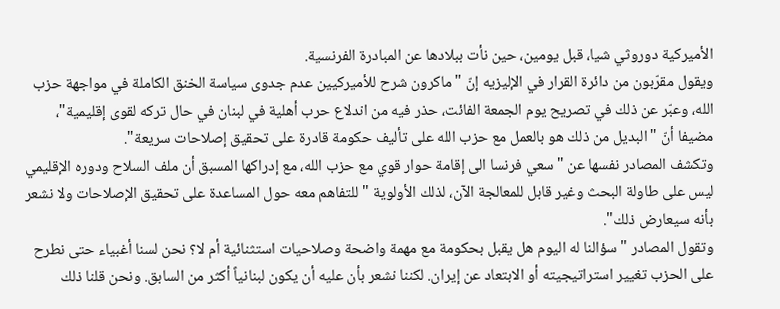الأميركية دوروثي شيا، قبل يومين، حين نأت ببلادها عن المبادرة الفرنسية.
ويقول مقرّبون من دائرة القرار في الإليزيه إنّ "ماكرون شرح للأميركيين عدم جدوى سياسة الخنق الكاملة في مواجهة حزب الله، وعبّر عن ذلك في تصريح يوم الجمعة الفائت، حذر فيه من اندلاع حرب أهلية في لبنان في حال تركه لقوى إقليمية"، مضيفا أنّ "البديل من ذلك هو بالعمل مع حزب الله على تأليف حكومة قادرة على تحقيق إصلاحات سريعة".
وتكشف المصادر نفسها عن "سعي فرنسا الى إقامة حوار قوي مع حزب الله، مع إدراكها المسبق أن ملف السلاح ودوره الإقليمي ليس على طاولة البحث وغير قابل للمعالجة الآن، لذلك الأولوية "للتفاهم معه حول المساعدة على تحقيق الإصلاحات ولا نشعر بأنه سيعارض ذلك".
وتقول المصادر "سؤالنا له اليوم هل يقبل بحكومة مع مهمة واضحة وصلاحيات استثنائية أم لا؟ نحن لسنا أغبياء حتى نطرح على الحزب تغيير استراتيجيته أو الابتعاد عن إيران. لكننا نشعر بأن عليه أن يكون لبنانياً أكثر من السابق. ونحن قلنا ذلك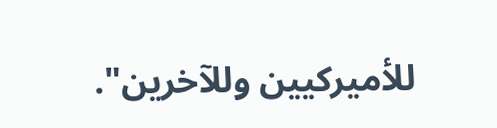للأميركيين وللآخرين".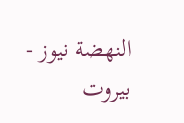النهضة نيوز - بيروت